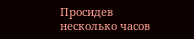Просидев несколько часов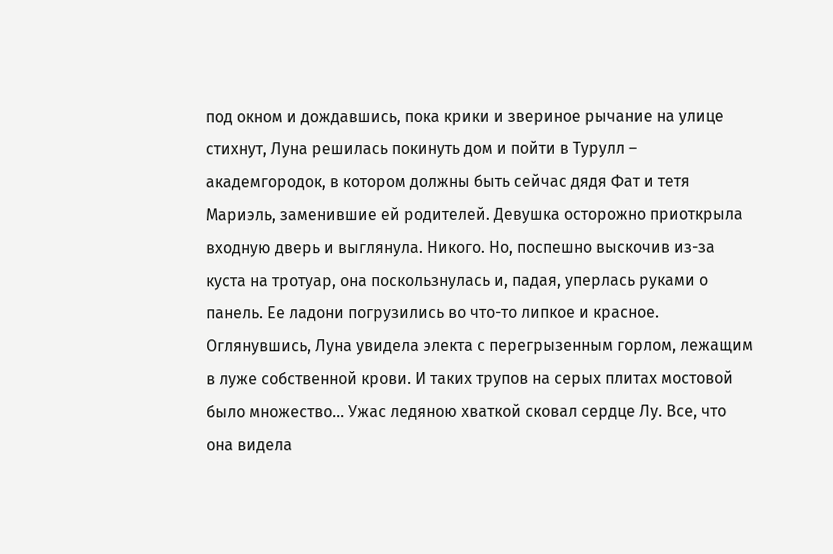под окном и дождавшись, пока крики и звериное рычание на улице стихнут, Луна решилась покинуть дом и пойти в Турулл – академгородок, в котором должны быть сейчас дядя Фат и тетя Мариэль, заменившие ей родителей. Девушка осторожно приоткрыла входную дверь и выглянула. Никого. Но, поспешно выскочив из-за куста на тротуар, она поскользнулась и, падая, уперлась руками о панель. Ее ладони погрузились во что-то липкое и красное. Оглянувшись, Луна увидела электа с перегрызенным горлом, лежащим в луже собственной крови. И таких трупов на серых плитах мостовой было множество… Ужас ледяною хваткой сковал сердце Лу. Все, что она видела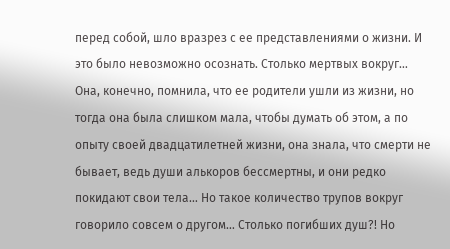перед собой, шло вразрез с ее представлениями о жизни. И это было невозможно осознать. Столько мертвых вокруг… Она, конечно, помнила, что ее родители ушли из жизни, но тогда она была слишком мала, чтобы думать об этом, а по опыту своей двадцатилетней жизни, она знала, что смерти не бывает, ведь души алькоров бессмертны, и они редко покидают свои тела… Но такое количество трупов вокруг говорило совсем о другом… Столько погибших душ?! Но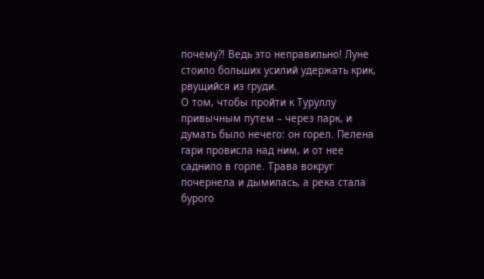почему?! Ведь это неправильно! Луне стоило больших усилий удержать крик, рвущийся из груди.
О том, чтобы пройти к Туруллу привычным путем – через парк, и думать было нечего: он горел. Пелена гари провисла над ним, и от нее саднило в горле. Трава вокруг почернела и дымилась, а река стала бурого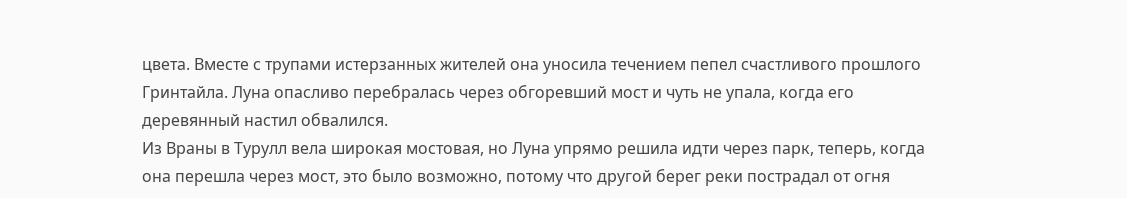цвета. Вместе с трупами истерзанных жителей она уносила течением пепел счастливого прошлого Гринтайла. Луна опасливо перебралась через обгоревший мост и чуть не упала, когда его деревянный настил обвалился.
Из Враны в Турулл вела широкая мостовая, но Луна упрямо решила идти через парк, теперь, когда она перешла через мост, это было возможно, потому что другой берег реки пострадал от огня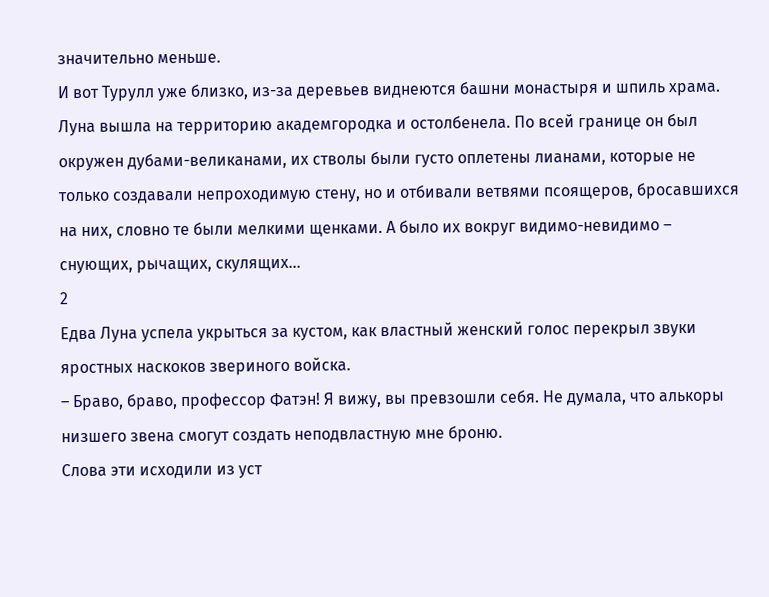значительно меньше.
И вот Турулл уже близко, из-за деревьев виднеются башни монастыря и шпиль храма. Луна вышла на территорию академгородка и остолбенела. По всей границе он был окружен дубами-великанами, их стволы были густо оплетены лианами, которые не только создавали непроходимую стену, но и отбивали ветвями псоящеров, бросавшихся на них, словно те были мелкими щенками. А было их вокруг видимо-невидимо – снующих, рычащих, скулящих…
2
Едва Луна успела укрыться за кустом, как властный женский голос перекрыл звуки яростных наскоков звериного войска.
– Браво, браво, профессор Фатэн! Я вижу, вы превзошли себя. Не думала, что алькоры низшего звена смогут создать неподвластную мне броню.
Слова эти исходили из уст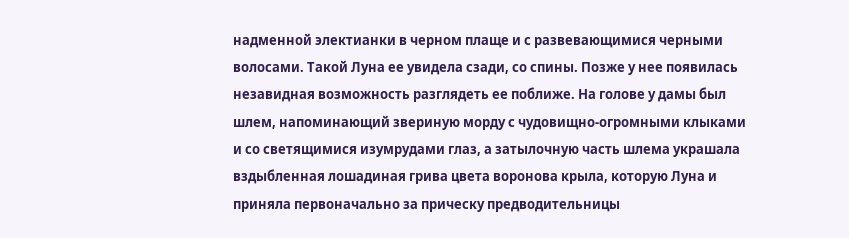надменной электианки в черном плаще и с развевающимися черными волосами. Такой Луна ее увидела сзади, со спины. Позже у нее появилась незавидная возможность разглядеть ее поближе. На голове у дамы был шлем, напоминающий звериную морду с чудовищно-огромными клыками и со светящимися изумрудами глаз, а затылочную часть шлема украшала вздыбленная лошадиная грива цвета воронова крыла, которую Луна и приняла первоначально за прическу предводительницы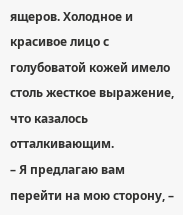ящеров. Холодное и красивое лицо с голубоватой кожей имело столь жесткое выражение, что казалось отталкивающим.
– Я предлагаю вам перейти на мою сторону, –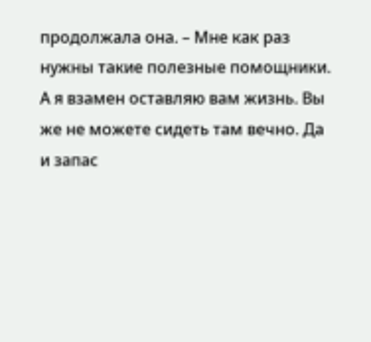продолжала она. – Мне как раз нужны такие полезные помощники. А я взамен оставляю вам жизнь. Вы же не можете сидеть там вечно. Да и запас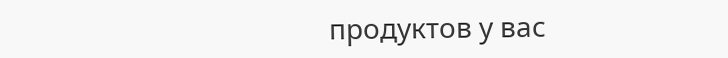продуктов у вас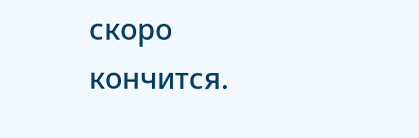скоро кончится.